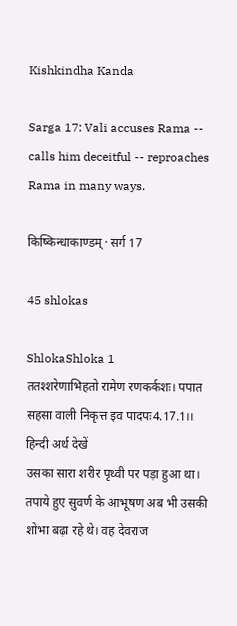Kishkindha Kanda

Sarga 17: Vali accuses Rama -- calls him deceitful -- reproaches Rama in many ways.

किष्किन्धाकाण्डम् · सर्ग 17

45 shlokas

ShlokaShloka 1
ततश्शरेणाभिहतो रामेण रणकर्कशः। पपात सहसा वाली निकृत्त इव पादपः4.17.1।।
हिन्दी अर्थ देखें
उसका सारा शरीर पृथ्वी पर पड़ा हुआ था। तपाये हुए सुवर्ण के आभूषण अब भी उसकी शोभा बढ़ा रहे थे। वह देवराज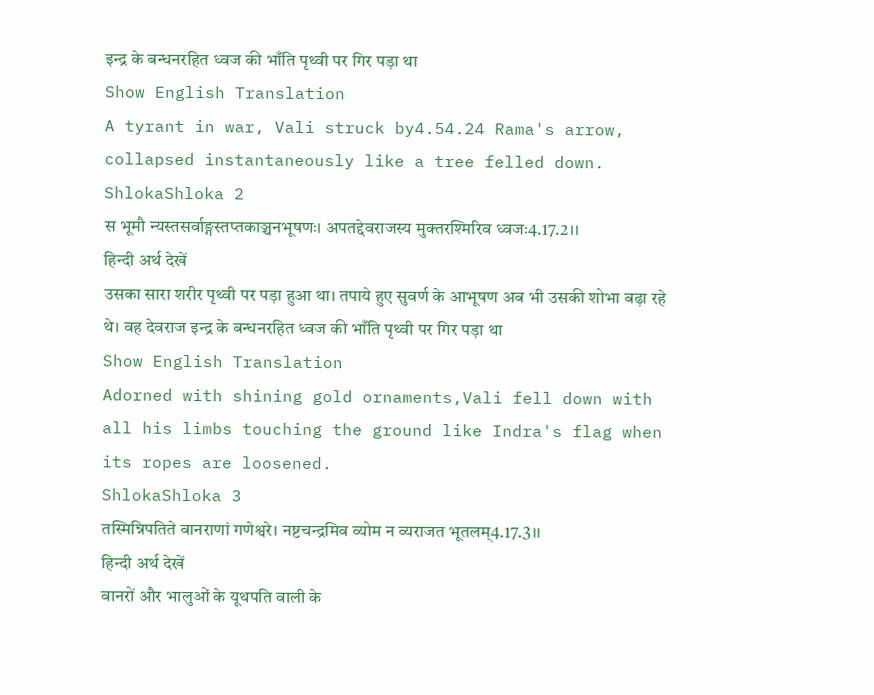इन्द्र के बन्धनरहित ध्वज की भाँति पृथ्वी पर गिर पड़ा था
Show English Translation
A tyrant in war, Vali struck by4.54.24 Rama's arrow, collapsed instantaneously like a tree felled down.
ShlokaShloka 2
स भूमौ न्यस्तसर्वाङ्गस्तप्तकाञ्चनभूषणः। अपतद्देवराजस्य मुक्तरश्मिरिव ध्वजः4.17.2।।
हिन्दी अर्थ देखें
उसका सारा शरीर पृथ्वी पर पड़ा हुआ था। तपाये हुए सुवर्ण के आभूषण अब भी उसकी शोभा बढ़ा रहे थे। वह देवराज इन्द्र के बन्धनरहित ध्वज की भाँति पृथ्वी पर गिर पड़ा था
Show English Translation
Adorned with shining gold ornaments,Vali fell down with all his limbs touching the ground like Indra's flag when its ropes are loosened.
ShlokaShloka 3
तस्मिन्निपतिते वानराणां गणेश्वरे। नष्टचन्द्रमिव व्योम न व्यराजत भूतलम्4.17.3।।
हिन्दी अर्थ देखें
वानरों और भालुओं के यूथपति वाली के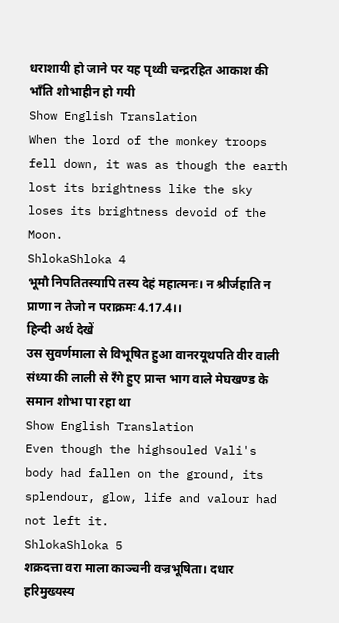धराशायी हो जाने पर यह पृथ्वी चन्द्ररहित आकाश की भाँति शोभाहीन हो गयी
Show English Translation
When the lord of the monkey troops fell down, it was as though the earth lost its brightness like the sky loses its brightness devoid of the Moon.
ShlokaShloka 4
भूमौ निपतितस्यापि तस्य देहं महात्मनः। न श्रीर्जहाति न प्राणा न तेजो न पराक्रमः4.17.4।।
हिन्दी अर्थ देखें
उस सुवर्णमाला से विभूषित हुआ वानरयूथपति वीर वाली संध्या की लाली से रँगे हुए प्रान्त भाग वाले मेघखण्ड के समान शोभा पा रहा था
Show English Translation
Even though the highsouled Vali's body had fallen on the ground, its splendour, glow, life and valour had not left it.
ShlokaShloka 5
शक्रदत्ता वरा माला काञ्चनी वज्रभूषिता। दधार हरिमुख्यस्य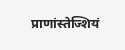प्राणांस्तेज्शियं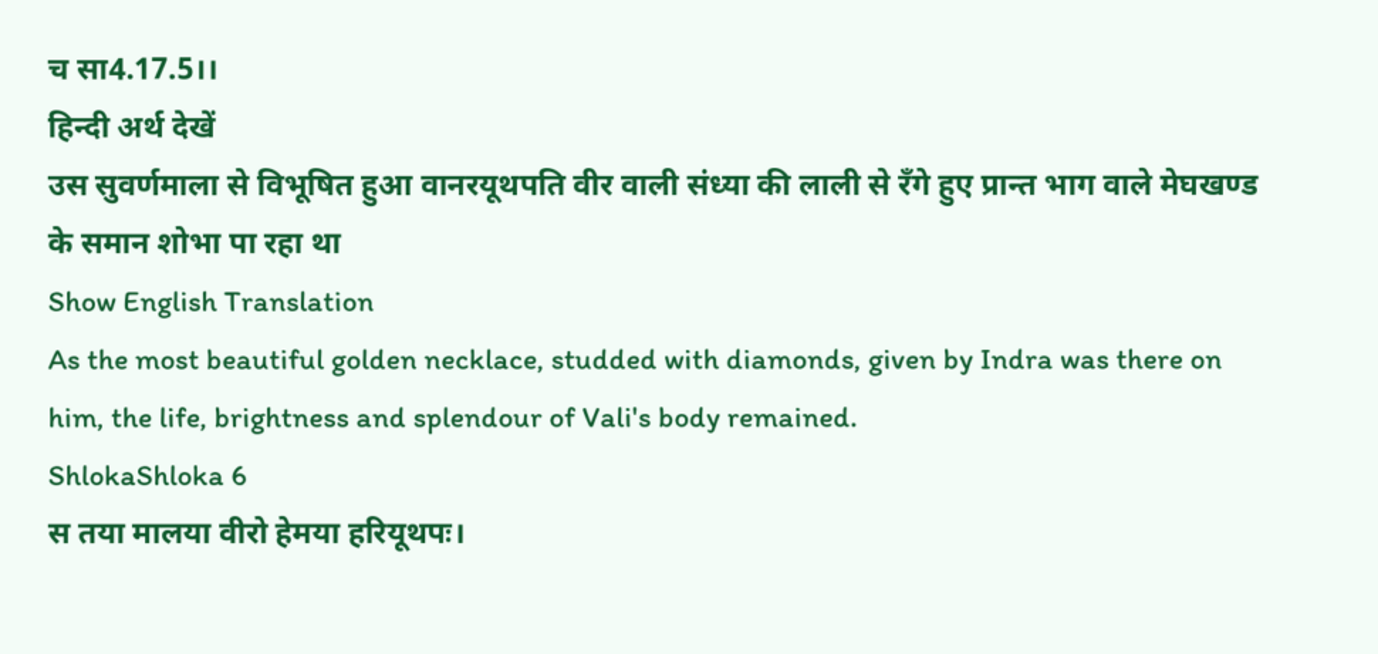च सा4.17.5।।
हिन्दी अर्थ देखें
उस सुवर्णमाला से विभूषित हुआ वानरयूथपति वीर वाली संध्या की लाली से रँगे हुए प्रान्त भाग वाले मेघखण्ड के समान शोभा पा रहा था
Show English Translation
As the most beautiful golden necklace, studded with diamonds, given by Indra was there on him, the life, brightness and splendour of Vali's body remained.
ShlokaShloka 6
स तया मालया वीरो हेमया हरियूथपः।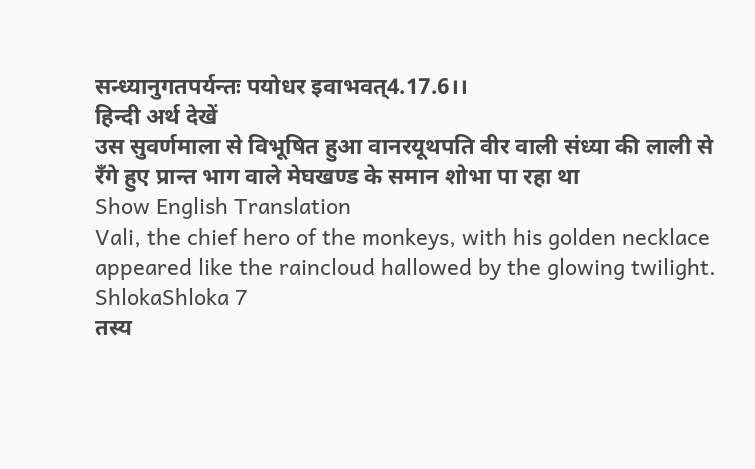सन्ध्यानुगतपर्यन्तः पयोधर इवाभवत्4.17.6।।
हिन्दी अर्थ देखें
उस सुवर्णमाला से विभूषित हुआ वानरयूथपति वीर वाली संध्या की लाली से रँगे हुए प्रान्त भाग वाले मेघखण्ड के समान शोभा पा रहा था
Show English Translation
Vali, the chief hero of the monkeys, with his golden necklace appeared like the raincloud hallowed by the glowing twilight.
ShlokaShloka 7
तस्य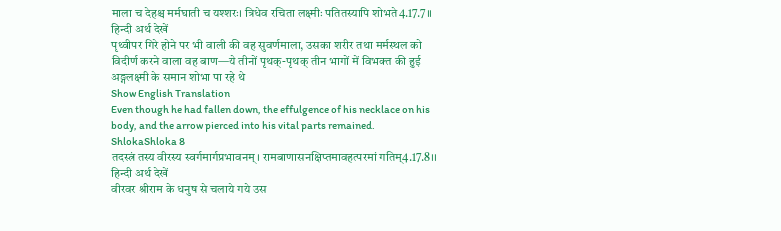माला च देहश्च मर्मघाती च यश्शरः। त्रिधेव रचिता लक्ष्मीः पतितस्यापि शोभते4.17.7।।
हिन्दी अर्थ देखें
पृथ्वीपर गिरे होने पर भी वाली की वह सुवर्णमाला, उसका शरीर तथा मर्मस्थल को विदीर्ण करने वाला वह बाण—ये तीनों पृथक्-पृथक् तीन भागों में विभक्त की हुई अङ्गलक्ष्मी के समान शोभा पा रहे थे
Show English Translation
Even though he had fallen down, the effulgence of his necklace on his body, and the arrow pierced into his vital parts remained.
ShlokaShloka 8
तदस्त्रं तस्य वीरस्य स्वर्गमार्गप्रभावनम्। रामबाणासनक्षिप्तमावहत्परमां गतिम्4.17.8।।
हिन्दी अर्थ देखें
वीरवर श्रीराम के धनुष से चलाये गये उस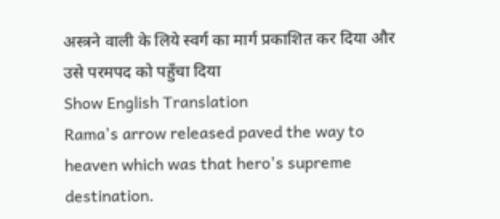अस्त्रने वाली के लिये स्वर्ग का मार्ग प्रकाशित कर दिया और उसे परमपद को पहुँचा दिया
Show English Translation
Rama's arrow released paved the way to heaven which was that hero's supreme destination.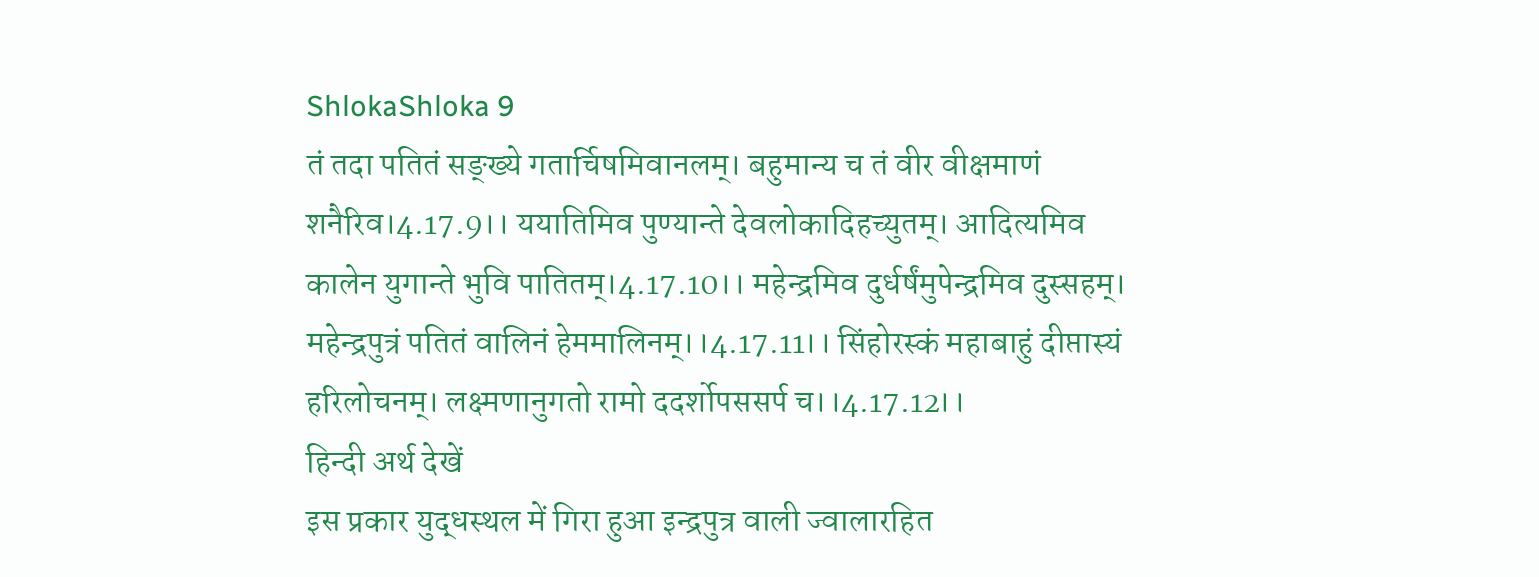ShlokaShloka 9
तं तदा पतितं सङ्ख्ये गतार्चिषमिवानलम्। बहुमान्य च तं वीर वीक्षमाणं शनैरिव।4.17.9।। ययातिमिव पुण्यान्ते देवलोकादिहच्युतम्। आदित्यमिव कालेन युगान्ते भुवि पातितम्।4.17.10।। महेन्द्रमिव दुर्धर्षंमुपेन्द्रमिव दुस्सहम्। महेन्द्रपुत्रं पतितं वालिनं हेममालिनम्।।4.17.11।। सिंहोरस्कं महाबाहुं दीप्तास्यं हरिलोचनम्। लक्ष्मणानुगतो रामो ददर्शोपससर्प च।।4.17.12।।
हिन्दी अर्थ देखें
इस प्रकार युद्धस्थल में गिरा हुआ इन्द्रपुत्र वाली ज्वालारहित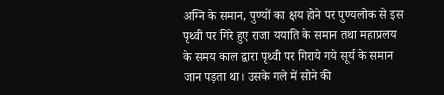अग्नि के समान, पुण्यों का क्षय होने पर पुण्यलोक से इस पृथ्वी पर गिरे हुए राजा ययाति के समान तथा महाप्रलय के समय काल द्वारा पृथ्वी पर गिराये गये सूर्य के समान जान पड़ता था। उसके गले में सोने की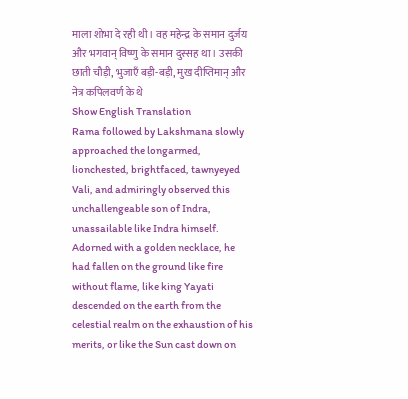माला शोभा दे रही थी। वह महेन्द्र के समान दुर्जय और भगवान् विष्णु के समान दुस्सह था। उसकी छाती चौड़ी, भुजाएँ बड़ी-बड़ी, मुख दीप्तिमान् और नेत्र कपिलवर्ण के थे
Show English Translation
Rama followed by Lakshmana slowly approached the longarmed, lionchested, brightfaced, tawnyeyed Vali, and admiringly observed this unchallengeable son of Indra, unassailable like Indra himself. Adorned with a golden necklace, he had fallen on the ground like fire without flame, like king Yayati descended on the earth from the celestial realm on the exhaustion of his merits, or like the Sun cast down on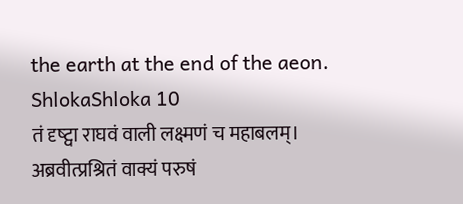the earth at the end of the aeon.
ShlokaShloka 10
तं दृष्ट्वा राघवं वाली लक्ष्मणं च महाबलम्। अब्रवीत्प्रश्रितं वाक्यं परुषं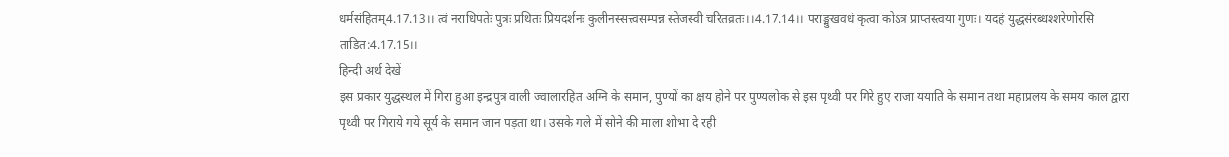धर्मसंहितम्4.17.13।। त्वं नराधिपतेः पुत्रः प्रथितः प्रियदर्शनः कुलीनस्सत्त्वसम्पन्न स्तेजस्वी चरितव्रतः।।4.17.14।। पराङ्मुखवधं कृत्वा कोऽत्र प्राप्तस्त्वया गुणः। यदहं युद्धसंरब्धश्शरेणोरसि ताडित:4.17.15।।
हिन्दी अर्थ देखें
इस प्रकार युद्धस्थल में गिरा हुआ इन्द्रपुत्र वाली ज्वालारहित अग्नि के समान, पुण्यों का क्षय होने पर पुण्यलोक से इस पृथ्वी पर गिरे हुए राजा ययाति के समान तथा महाप्रलय के समय काल द्वारा पृथ्वी पर गिराये गये सूर्य के समान जान पड़ता था। उसके गले में सोने की माला शोभा दे रही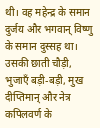थी। वह महेन्द्र के समान दुर्जय और भगवान् विष्णु के समान दुस्सह था। उसकी छाती चौड़ी, भुजाएँ बड़ी-बड़ी, मुख दीप्तिमान् और नेत्र कपिलवर्ण के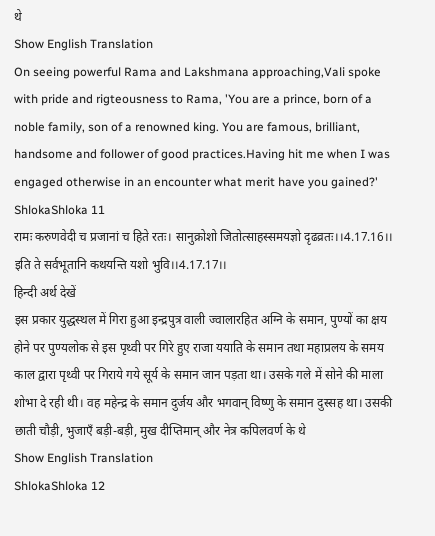थे
Show English Translation
On seeing powerful Rama and Lakshmana approaching,Vali spoke with pride and rigteousness to Rama, 'You are a prince, born of a noble family, son of a renowned king. You are famous, brilliant, handsome and follower of good practices.Having hit me when I was engaged otherwise in an encounter what merit have you gained?'
ShlokaShloka 11
रामः करुणवेदी च प्रजानां च हिते रतः। सानुक्रोशो जितोत्साहस्समयज्ञो दृढव्रतः।।4.17.16।। इति ते सर्वभूतानि कथयन्ति यशो भुवि।।4.17.17।।
हिन्दी अर्थ देखें
इस प्रकार युद्धस्थल में गिरा हुआ इन्द्रपुत्र वाली ज्वालारहित अग्नि के समान, पुण्यों का क्षय होने पर पुण्यलोक से इस पृथ्वी पर गिरे हुए राजा ययाति के समान तथा महाप्रलय के समय काल द्वारा पृथ्वी पर गिराये गये सूर्य के समान जान पड़ता था। उसके गले में सोने की माला शोभा दे रही थी। वह महेन्द्र के समान दुर्जय और भगवान् विष्णु के समान दुस्सह था। उसकी छाती चौड़ी, भुजाएँ बड़ी-बड़ी, मुख दीप्तिमान् और नेत्र कपिलवर्ण के थे
Show English Translation
ShlokaShloka 12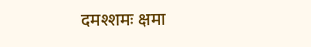दमश्शमः क्षमा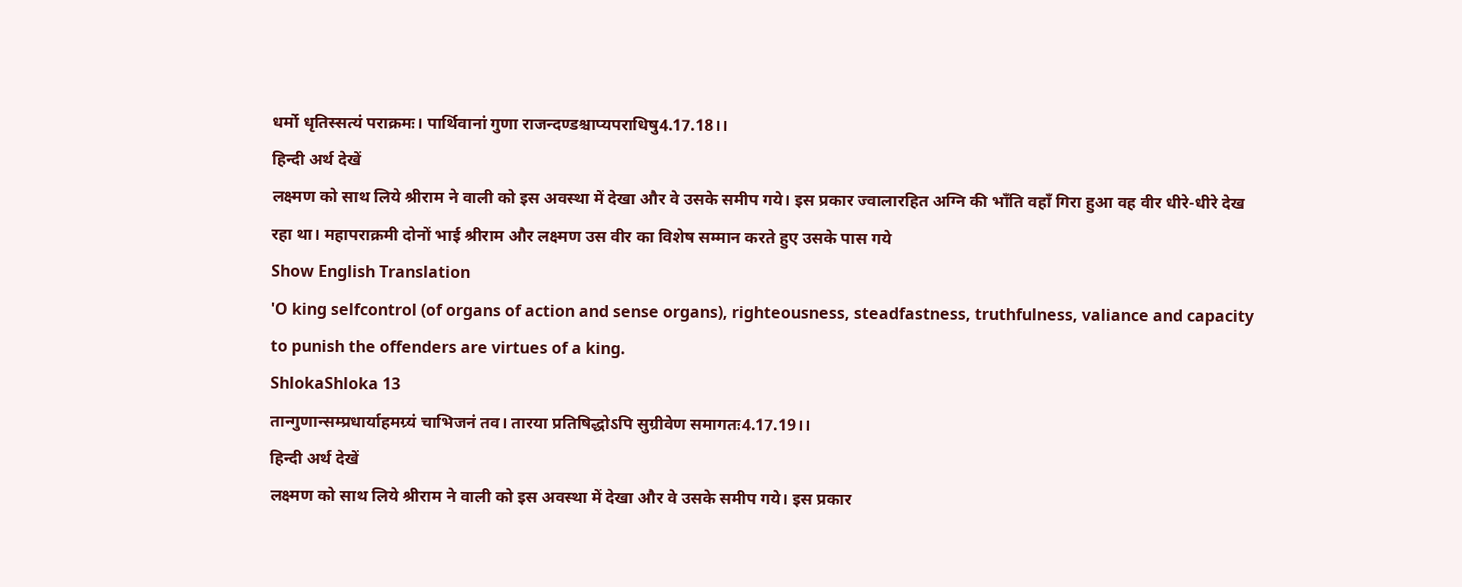धर्मो धृतिस्सत्यं पराक्रमः। पार्थिवानां गुणा राजन्दण्डश्चाप्यपराधिषु4.17.18।।
हिन्दी अर्थ देखें
लक्ष्मण को साथ लिये श्रीराम ने वाली को इस अवस्था में देखा और वे उसके समीप गये। इस प्रकार ज्वालारहित अग्नि की भाँति वहाँ गिरा हुआ वह वीर धीरे-धीरे देख रहा था। महापराक्रमी दोनों भाई श्रीराम और लक्ष्मण उस वीर का विशेष सम्मान करते हुए उसके पास गये
Show English Translation
'O king selfcontrol (of organs of action and sense organs), righteousness, steadfastness, truthfulness, valiance and capacity to punish the offenders are virtues of a king.
ShlokaShloka 13
तान्गुणान्सम्प्रधार्याहमग्र्यं चाभिजनं तव। तारया प्रतिषिद्धोऽपि सुग्रीवेण समागतः4.17.19।।
हिन्दी अर्थ देखें
लक्ष्मण को साथ लिये श्रीराम ने वाली को इस अवस्था में देखा और वे उसके समीप गये। इस प्रकार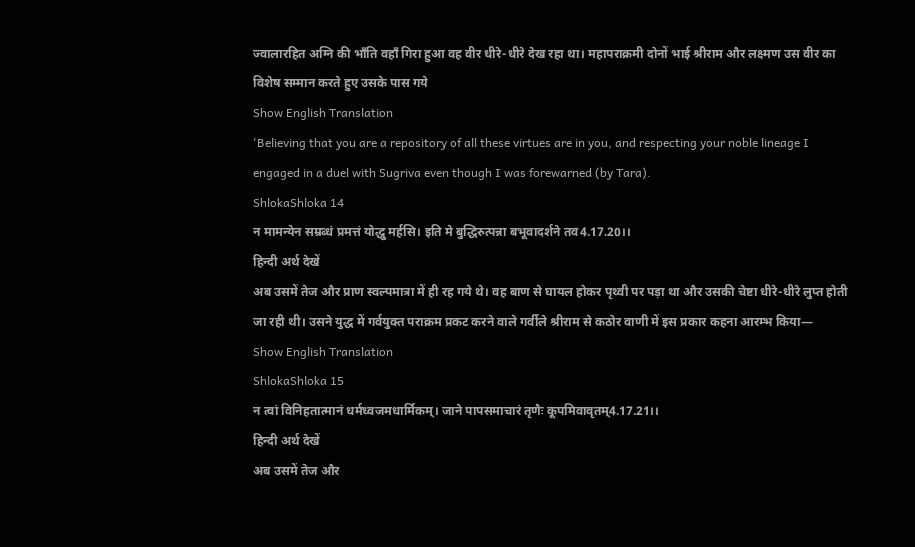ज्वालारहित अग्नि की भाँति वहाँ गिरा हुआ वह वीर धीरे-धीरे देख रहा था। महापराक्रमी दोनों भाई श्रीराम और लक्ष्मण उस वीर का विशेष सम्मान करते हुए उसके पास गये
Show English Translation
'Believing that you are a repository of all these virtues are in you, and respecting your noble lineage I engaged in a duel with Sugriva even though I was forewarned (by Tara).
ShlokaShloka 14
न मामन्येन सम्रब्धं प्रमत्तं योद्धु मर्हसि। इति मे बुद्धिरुत्पन्ना बभूवादर्शने तव4.17.20।।
हिन्दी अर्थ देखें
अब उसमें तेज और प्राण स्वल्पमात्रा में ही रह गये थे। वह बाण से घायल होकर पृथ्वी पर पड़ा था और उसकी चेष्टा धीरे-धीरे लुप्त होती जा रही थी। उसने युद्ध में गर्वयुक्त पराक्रम प्रकट करने वाले गर्वीले श्रीराम से कठोर वाणी में इस प्रकार कहना आरम्भ किया—
Show English Translation
ShlokaShloka 15
न त्वां विनिहतात्मानं धर्मध्वजमधार्मिकम्। जाने पापसमाचारं तृणैः कूपमिवावृतम्4.17.21।।
हिन्दी अर्थ देखें
अब उसमें तेज और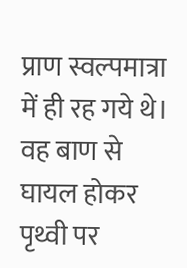प्राण स्वल्पमात्रा में ही रह गये थे। वह बाण से घायल होकर पृथ्वी पर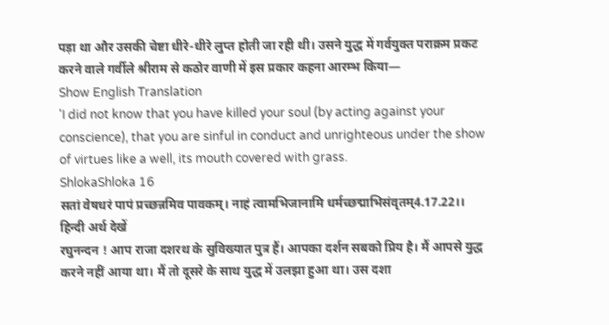पड़ा था और उसकी चेष्टा धीरे-धीरे लुप्त होती जा रही थी। उसने युद्ध में गर्वयुक्त पराक्रम प्रकट करने वाले गर्वीले श्रीराम से कठोर वाणी में इस प्रकार कहना आरम्भ किया—
Show English Translation
'I did not know that you have killed your soul (by acting against your conscience), that you are sinful in conduct and unrighteous under the show of virtues like a well, its mouth covered with grass.
ShlokaShloka 16
सतां वेषधरं पापं प्रच्छन्नमिव पावकम्। नाहं त्वामभिजानामि धर्मच्छद्माभिसंवृतम्4.17.22।।
हिन्दी अर्थ देखें
रघुनन्दन ! आप राजा दशरथ के सुविख्यात पुत्र हैं। आपका दर्शन सबको प्रिय है। मैं आपसे युद्ध करने नहीं आया था। मैं तो दूसरे के साथ युद्ध में उलझा हुआ था। उस दशा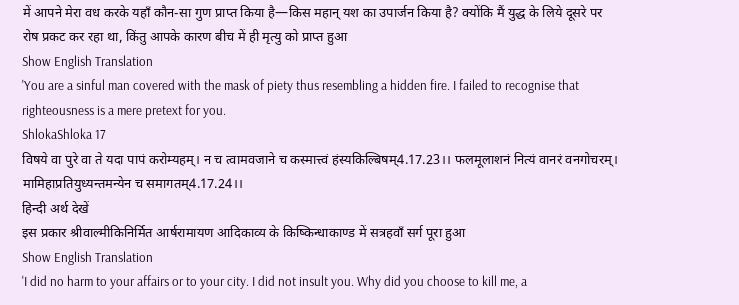में आपने मेरा वध करके यहाँ कौन-सा गुण प्राप्त किया है—किस महान् यश का उपार्जन किया है? क्योंकि मैं युद्ध के लिये दूसरे पर रोष प्रकट कर रहा था, किंतु आपके कारण बीच में ही मृत्यु को प्राप्त हुआ
Show English Translation
'You are a sinful man covered with the mask of piety thus resembling a hidden fire. I failed to recognise that righteousness is a mere pretext for you.
ShlokaShloka 17
विषये वा पुरे वा ते यदा पापं करोम्यहम्। न च त्वामवजाने च कस्मात्त्वं हंस्यकिल्बिषम्4.17.23।। फलमूलाशनं नित्यं वानरं वनगोचरम्। मामिहाप्रतियुध्यन्तमन्येन च समागतम्4.17.24।।
हिन्दी अर्थ देखें
इस प्रकार श्रीवाल्मीकिनिर्मित आर्षरामायण आदिकाव्य के किष्किन्धाकाण्ड में सत्रहवाँ सर्ग पूरा हुआ
Show English Translation
'I did no harm to your affairs or to your city. I did not insult you. Why did you choose to kill me, a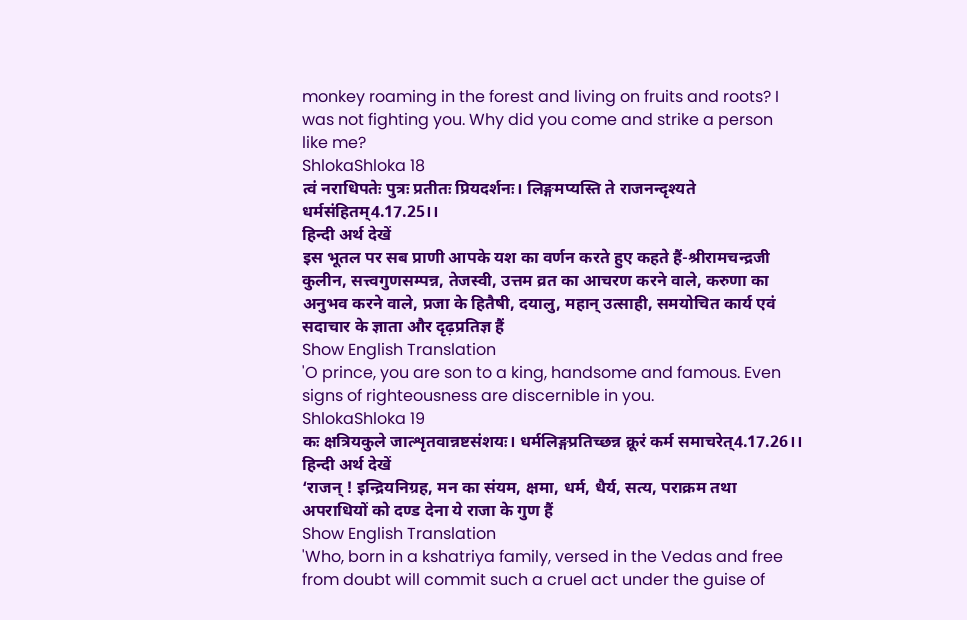monkey roaming in the forest and living on fruits and roots? I was not fighting you. Why did you come and strike a person like me?
ShlokaShloka 18
त्वं नराधिपतेः पुत्रः प्रतीतः प्रियदर्शनः। लिङ्गमप्यस्ति ते राजनन्दृश्यते धर्मसंहितम्4.17.25।।
हिन्दी अर्थ देखें
इस भूतल पर सब प्राणी आपके यश का वर्णन करते हुए कहते हैं-श्रीरामचन्द्रजी कुलीन, सत्त्वगुणसम्पन्न, तेजस्वी, उत्तम व्रत का आचरण करने वाले, करुणा का अनुभव करने वाले, प्रजा के हितैषी, दयालु, महान् उत्साही, समयोचित कार्य एवं सदाचार के ज्ञाता और दृढ़प्रतिज्ञ हैं
Show English Translation
'O prince, you are son to a king, handsome and famous. Even signs of righteousness are discernible in you.
ShlokaShloka 19
कः क्षत्रियकुले जात्शृतवान्नष्टसंशयः। धर्मलिङ्गप्रतिच्छन्न क्रूरं कर्म समाचरेत्4.17.26।।
हिन्दी अर्थ देखें
‘राजन् ! इन्द्रियनिग्रह, मन का संयम, क्षमा, धर्म, धैर्य, सत्य, पराक्रम तथा अपराधियों को दण्ड देना ये राजा के गुण हैं
Show English Translation
'Who, born in a kshatriya family, versed in the Vedas and free from doubt will commit such a cruel act under the guise of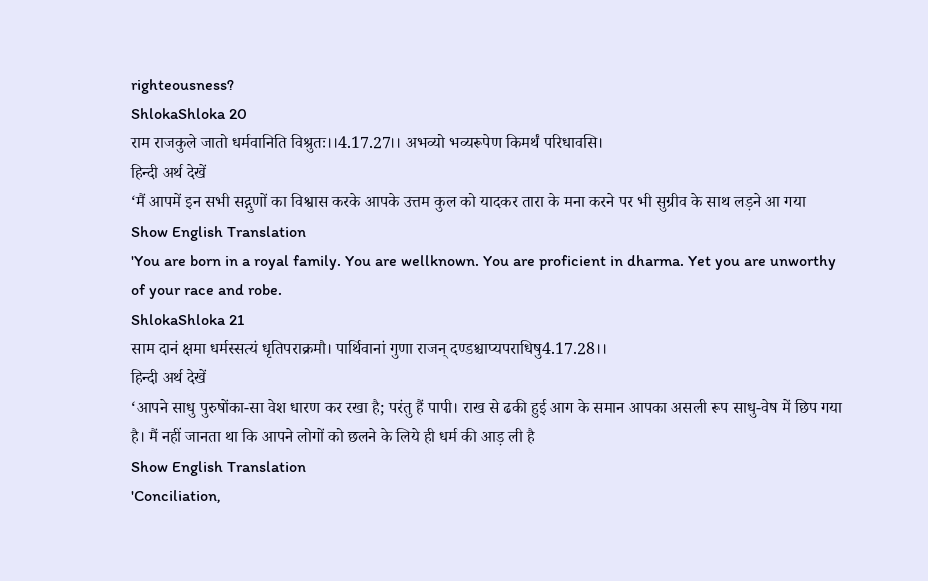righteousness?
ShlokaShloka 20
राम राजकुले जातो धर्मवानिति विश्रुतः।।4.17.27।। अभव्यो भव्यरूपेण किमर्थं परिधावसि।
हिन्दी अर्थ देखें
‘मैं आपमें इन सभी सद्गुणों का विश्वास करके आपके उत्तम कुल को यादकर तारा के मना करने पर भी सुग्रीव के साथ लड़ने आ गया
Show English Translation
'You are born in a royal family. You are wellknown. You are proficient in dharma. Yet you are unworthy of your race and robe.
ShlokaShloka 21
साम दानं क्षमा धर्मस्सत्यं धृतिपराक्रमौ। पार्थिवानां गुणा राजन् दण्डश्चाप्यपराधिषु4.17.28।।
हिन्दी अर्थ देखें
‘आपने साधु पुरुषोंका-सा वेश धारण कर रखा है; परंतु हैं पापी। राख से ढकी हुई आग के समान आपका असली रूप साधु-वेष में छिप गया है। मैं नहीं जानता था कि आपने लोगों को छलने के लिये ही धर्म की आड़ ली है
Show English Translation
'Conciliation,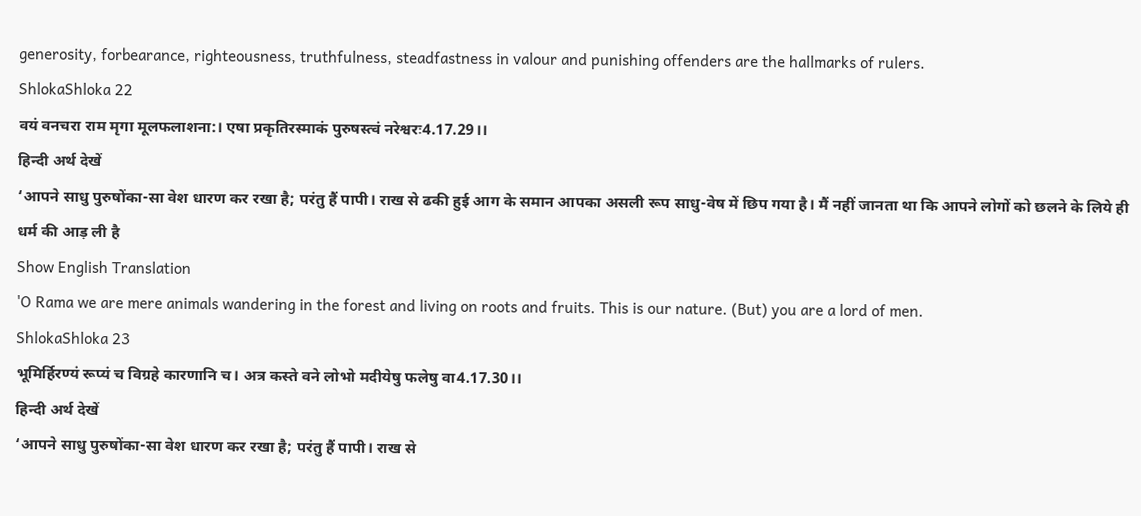generosity, forbearance, righteousness, truthfulness, steadfastness in valour and punishing offenders are the hallmarks of rulers.
ShlokaShloka 22
वयं वनचरा राम मृगा मूलफलाशना:। एषा प्रकृतिरस्माकं पुरुषस्त्वं नरेश्वरः4.17.29।।
हिन्दी अर्थ देखें
‘आपने साधु पुरुषोंका-सा वेश धारण कर रखा है; परंतु हैं पापी। राख से ढकी हुई आग के समान आपका असली रूप साधु-वेष में छिप गया है। मैं नहीं जानता था कि आपने लोगों को छलने के लिये ही धर्म की आड़ ली है
Show English Translation
'O Rama we are mere animals wandering in the forest and living on roots and fruits. This is our nature. (But) you are a lord of men.
ShlokaShloka 23
भूमिर्हिरण्यं रूप्यं च विग्रहे कारणानि च। अत्र कस्ते वने लोभो मदीयेषु फलेषु वा4.17.30।।
हिन्दी अर्थ देखें
‘आपने साधु पुरुषोंका-सा वेश धारण कर रखा है; परंतु हैं पापी। राख से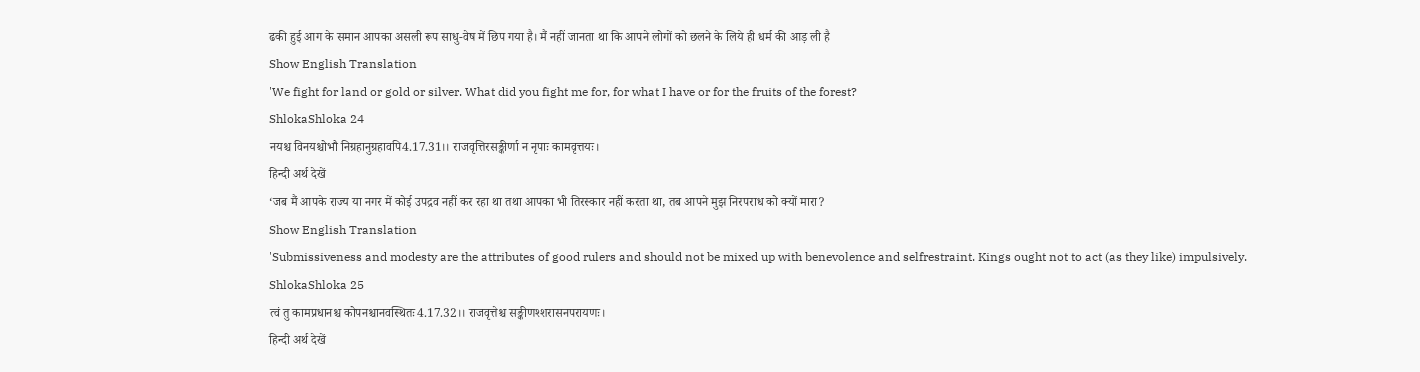ढकी हुई आग के समान आपका असली रूप साधु-वेष में छिप गया है। मैं नहीं जानता था कि आपने लोगों को छलने के लिये ही धर्म की आड़ ली है
Show English Translation
'We fight for land or gold or silver. What did you fight me for, for what I have or for the fruits of the forest?
ShlokaShloka 24
नयश्च विनयश्चोभौ निग्रहानुग्रहावपि4.17.31।। राजवृत्तिरसङ्कीर्णा न नृपाः कामवृत्तयः।
हिन्दी अर्थ देखें
‘जब मैं आपके राज्य या नगर में कोई उपद्रव नहीं कर रहा था तथा आपका भी तिरस्कार नहीं करता था, तब आपने मुझ निरपराध को क्यों मारा?
Show English Translation
'Submissiveness and modesty are the attributes of good rulers and should not be mixed up with benevolence and selfrestraint. Kings ought not to act (as they like) impulsively.
ShlokaShloka 25
त्वं तु कामप्रधानश्च कोपनश्चानवस्थितः4.17.32।। राजवृत्तेश्च सङ्कीणश्शरासनपरायणः।
हिन्दी अर्थ देखें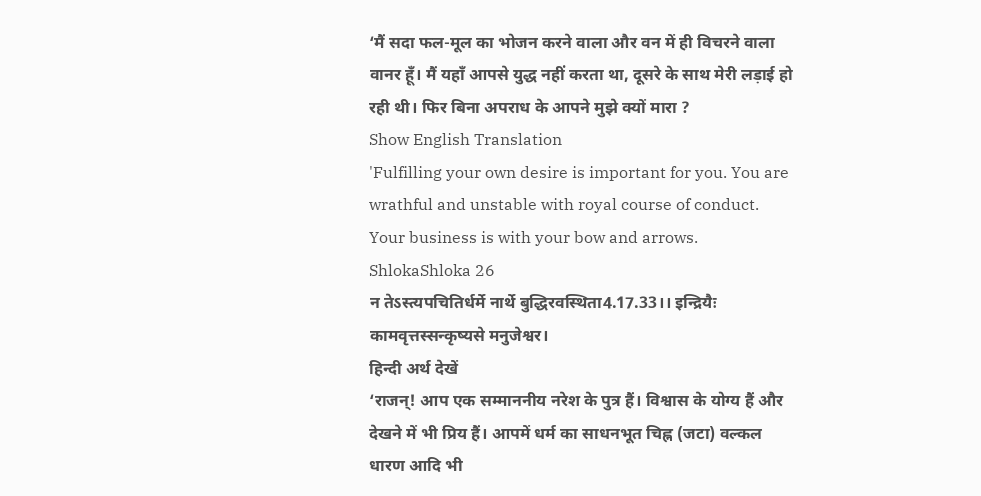‘मैं सदा फल-मूल का भोजन करने वाला और वन में ही विचरने वाला वानर हूँ। मैं यहाँ आपसे युद्ध नहीं करता था, दूसरे के साथ मेरी लड़ाई हो रही थी। फिर बिना अपराध के आपने मुझे क्यों मारा ?
Show English Translation
'Fulfilling your own desire is important for you. You are wrathful and unstable with royal course of conduct. Your business is with your bow and arrows.
ShlokaShloka 26
न तेऽस्त्यपचितिर्धर्मे नार्थे बुद्धिरवस्थिता4.17.33।। इन्द्रियैः कामवृत्तस्सन्कृष्यसे मनुजेश्वर।
हिन्दी अर्थ देखें
‘राजन्! आप एक सम्माननीय नरेश के पुत्र हैं। विश्वास के योग्य हैं और देखने में भी प्रिय हैं। आपमें धर्म का साधनभूत चिह्न (जटा) वल्कल धारण आदि भी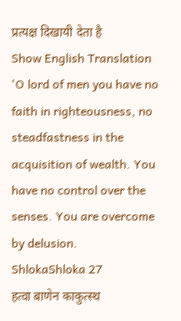प्रत्यक्ष दिखायी देता है
Show English Translation
'O lord of men you have no faith in righteousness, no steadfastness in the acquisition of wealth. You have no control over the senses. You are overcome by delusion.
ShlokaShloka 27
हत्वा बाणेन काकुत्स्थ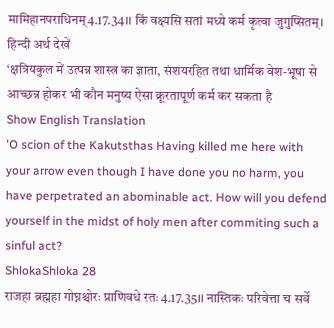मामिहानपराधिनम्4.17.34।। किं वक्ष्यसि सतां मध्ये कर्म कृत्वा जुगुप्सितम्।
हिन्दी अर्थ देखें
‘क्षत्रियकुल में उत्पन्न शास्त्र का ज्ञाता, संशयरहित तथा धार्मिक वेश-भूषा से आच्छन्न होकर भी कौन मनुष्य ऐसा क्रूरतापूर्ण कर्म कर सकता है
Show English Translation
'O scion of the Kakutsthas Having killed me here with your arrow even though I have done you no harm, you have perpetrated an abominable act. How will you defend yourself in the midst of holy men after commiting such a sinful act?
ShlokaShloka 28
राजहा ब्रह्महा गोघ्नश्चोरः प्राणिवधे रतः4.17.35।। नास्तिकः परिवेत्ता च सर्वे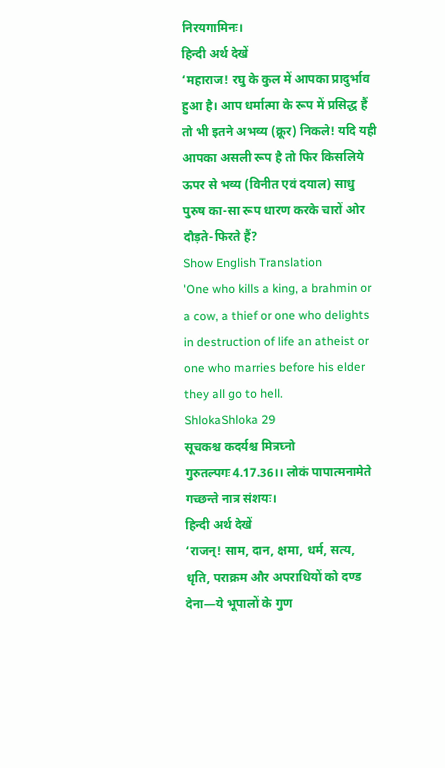निरयगामिनः।
हिन्दी अर्थ देखें
‘महाराज! रघु के कुल में आपका प्रादुर्भाव हुआ है। आप धर्मात्मा के रूप में प्रसिद्ध हैं तो भी इतने अभव्य (क्रूर) निकले! यदि यही आपका असली रूप है तो फिर किसलिये ऊपर से भव्य (विनीत एवं दयाल) साधु पुरुष का-सा रूप धारण करके चारों ओर दौड़ते-फिरते हैं?
Show English Translation
'One who kills a king, a brahmin or a cow, a thief or one who delights in destruction of life an atheist or one who marries before his elder they all go to hell.
ShlokaShloka 29
सूचकश्च कदर्यश्च मित्रघ्नो गुरुतल्पगः4.17.36।। लोकं पापात्मनामेते गच्छन्ते नात्र संशयः।
हिन्दी अर्थ देखें
‘राजन्! साम, दान, क्षमा, धर्म, सत्य, धृति, पराक्रम और अपराधियों को दण्ड देना—ये भूपालों के गुण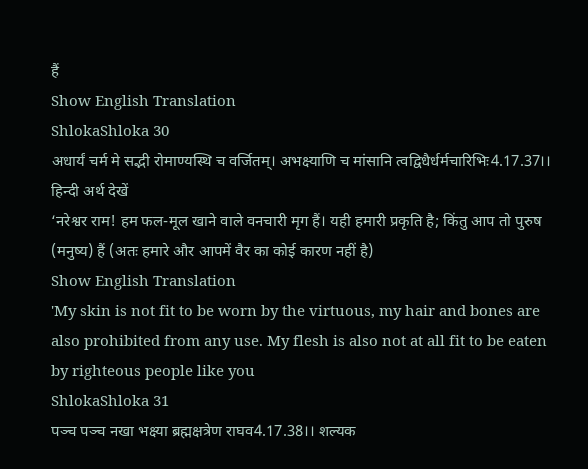हैं
Show English Translation
ShlokaShloka 30
अधार्यं चर्म मे सद्भी रोमाण्यस्थि च वर्जितम्। अभक्ष्याणि च मांसानि त्वद्विधैर्धर्मचारिभिः4.17.37।।
हिन्दी अर्थ देखें
‘नरेश्वर राम! हम फल-मूल खाने वाले वनचारी मृग हैं। यही हमारी प्रकृति है; किंतु आप तो पुरुष (मनुष्य) हैं (अतः हमारे और आपमें वैर का कोई कारण नहीं है)
Show English Translation
'My skin is not fit to be worn by the virtuous, my hair and bones are also prohibited from any use. My flesh is also not at all fit to be eaten by righteous people like you
ShlokaShloka 31
पञ्च पञ्च नखा भक्ष्या ब्रह्मक्षत्रेण राघव4.17.38।। शल्यक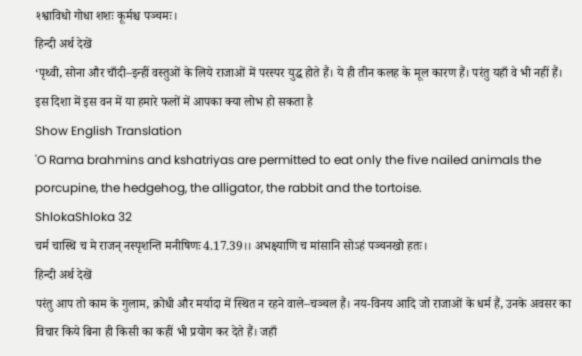श्श्वाविधो गोधा शशः कूर्मश्च पञ्चमः।
हिन्दी अर्थ देखें
‘पृथ्वी, सोना और चाँदी–इन्हीं वस्तुओं के लिये राजाओं में परस्पर युद्ध होते हैं। ये ही तीन कलह के मूल कारण हैं। परंतु यहाँ वे भी नहीं हैं। इस दिशा में इस वन में या हमारे फलों में आपका क्या लोभ हो सकता है
Show English Translation
'O Rama brahmins and kshatriyas are permitted to eat only the five nailed animals the porcupine, the hedgehog, the alligator, the rabbit and the tortoise.
ShlokaShloka 32
चर्म चास्थि च मे राजन् नस्पृशन्ति मनीषिणः4.17.39।। अभक्ष्याणि च मांसानि सोऽहं पञ्चनखो हतः।
हिन्दी अर्थ देखें
परंतु आप तो काम के गुलाम, क्रोधी और मर्यादा में स्थित न रहने वाले–चञ्चल हैं। नय-विनय आदि जो राजाओं के धर्म हैं, उनके अवसर का विचार किये बिना ही किसी का कहीं भी प्रयोग कर देते हैं। जहाँ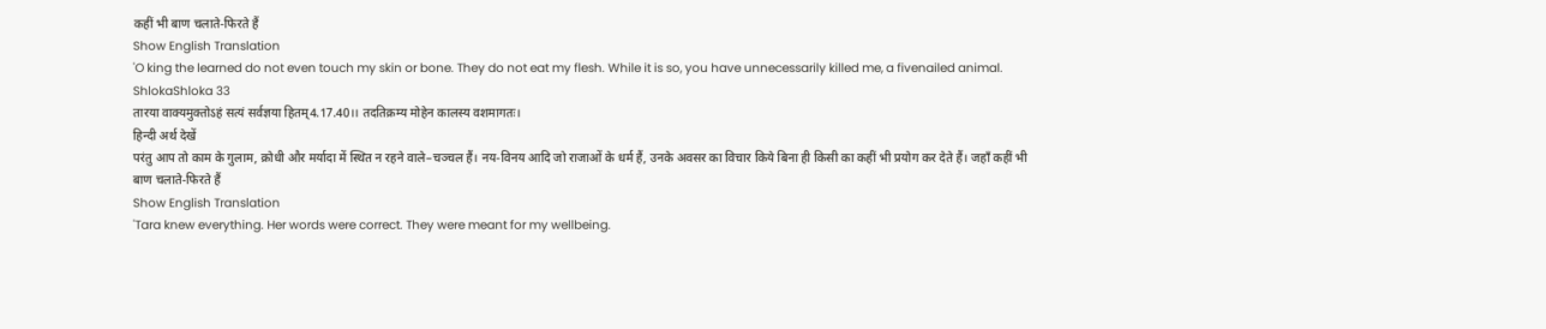कहीं भी बाण चलाते-फिरते हैं
Show English Translation
'O king the learned do not even touch my skin or bone. They do not eat my flesh. While it is so, you have unnecessarily killed me, a fivenailed animal.
ShlokaShloka 33
तारया वाक्यमुक्तोऽहं सत्यं सर्वज्ञया हितम्4.17.40।। तदतिक्रम्य मोहेन कालस्य वशमागतः।
हिन्दी अर्थ देखें
परंतु आप तो काम के गुलाम, क्रोधी और मर्यादा में स्थित न रहने वाले–चञ्चल हैं। नय-विनय आदि जो राजाओं के धर्म हैं, उनके अवसर का विचार किये बिना ही किसी का कहीं भी प्रयोग कर देते हैं। जहाँ कहीं भी बाण चलाते-फिरते हैं
Show English Translation
'Tara knew everything. Her words were correct. They were meant for my wellbeing.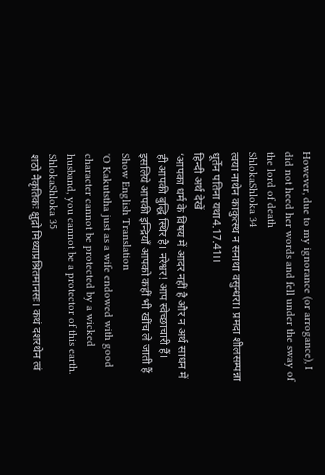However, due to my ignorance (or arrogance), I did not heed her words and fell under the sway of the lord of death
ShlokaShloka 34
त्वया नाथेन काकुत्स्थ न सनाथा वसुन्धरा। प्रमदा शीलसम्पन्ना धूर्तेन पतिना यथा4.17.41।।
हिन्दी अर्थ देखें
‘आपका धर्म के विषय में आदर नहीं है और न अर्थ साधन में ही आपकी बुद्धि स्थिर है। नरेश्वर! आप स्वेच्छाचारी हैं। इसलिये आपकी इन्द्रियाँ आपको कहीं भी खींच ले जाती हैं
Show English Translation
'O Kakutstha just as a wife endowed with good character cannot be protected by a wicked husband, you cannot be a protector of this earth.
ShlokaShloka 35
शठो नैकृतिकः क्षुद्रो मिथ्याप्रश्रितमानसः। कथं दशरथेन त्वं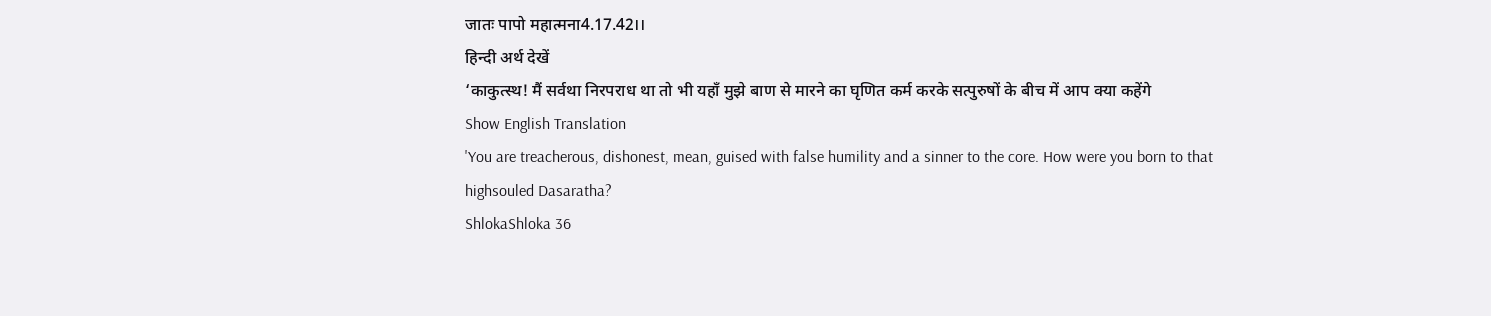जातः पापो महात्मना4.17.42।।
हिन्दी अर्थ देखें
‘काकुत्स्थ! मैं सर्वथा निरपराध था तो भी यहाँ मुझे बाण से मारने का घृणित कर्म करके सत्पुरुषों के बीच में आप क्या कहेंगे
Show English Translation
'You are treacherous, dishonest, mean, guised with false humility and a sinner to the core. How were you born to that highsouled Dasaratha?
ShlokaShloka 36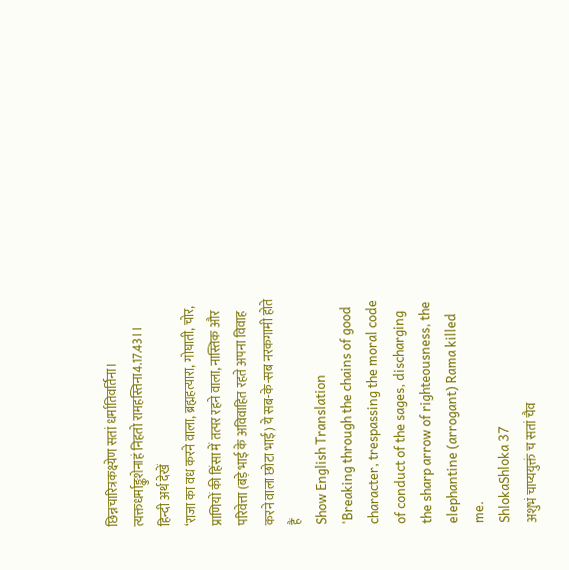छिन्नचारित्रकक्ष्येण सतां धर्मातिवर्तिना। त्यक्तधर्माङ्कुशेनाहं निहतो रामहस्तिना4.17.43।।
हिन्दी अर्थ देखें
‘राजा का वध करने वाला, ब्रह्महत्यारा, गोघाती, चोर, प्राणियों की हिंसा में तत्पर रहने वाला, नास्तिक और परिवेत्ता (बड़े भाई के अविवाहित रहते अपना विवाह करने वाला छोटा भाई) ये सब-के-सब नरकगामी होते हैं
Show English Translation
'Breaking through the chains of good character, trespassing the moral code of conduct of the sages, discharging the sharp arrow of righteousness, the elephantine (arrogant) Rama killed me.
ShlokaShloka 37
अशुभं चाप्ययुक्तं च सतां चैव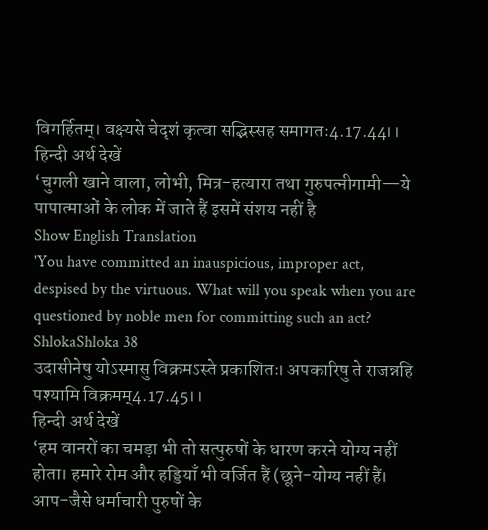विगर्हितम्। वक्ष्यसे चेदृशं कृत्वा सद्भिस्सह समागतः4.17.44।।
हिन्दी अर्थ देखें
‘चुगली खाने वाला, लोभी, मित्र-हत्यारा तथा गुरुपत्नीगामी—ये पापात्माओं के लोक में जाते हैं इसमें संशय नहीं है
Show English Translation
'You have committed an inauspicious, improper act, despised by the virtuous. What will you speak when you are questioned by noble men for committing such an act?
ShlokaShloka 38
उदासीनेषु योऽस्मासु विक्रमऽस्ते प्रकाशितः। अपकारिषु ते राजन्नहि पश्यामि विक्रमम्4.17.45।।
हिन्दी अर्थ देखें
‘हम वानरों का चमड़ा भी तो सत्पुरुषों के धारण करने योग्य नहीं होता। हमारे रोम और हड्डियाँ भी वर्जित हैं (छूने-योग्य नहीं हैं। आप-जैसे धर्माचारी पुरुषों के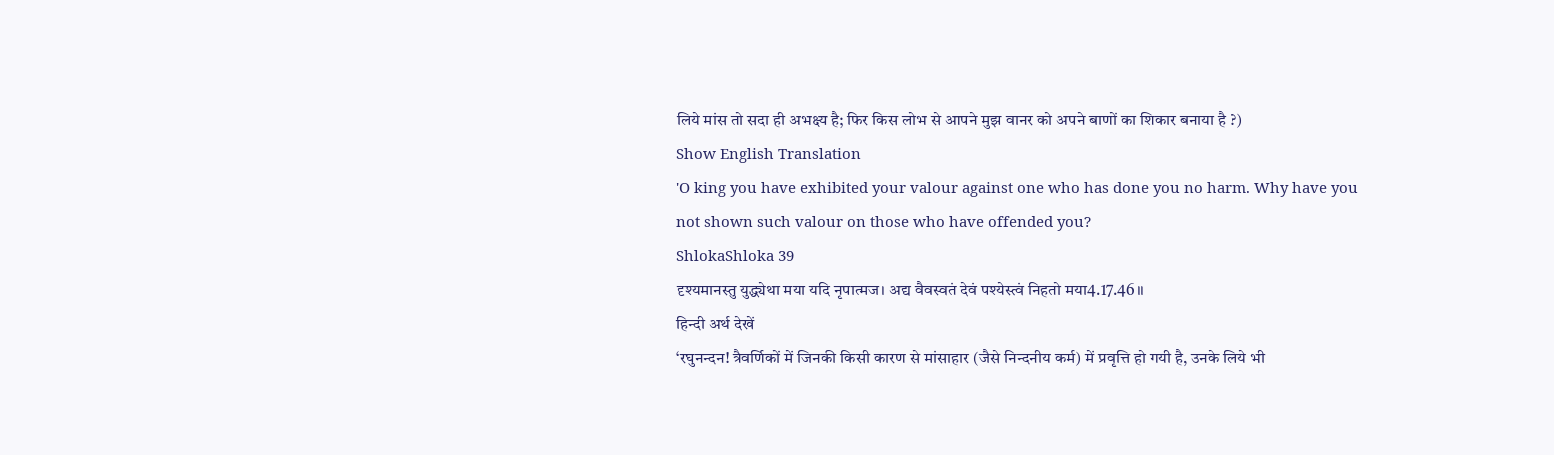लिये मांस तो सदा ही अभक्ष्य है; फिर किस लोभ से आपने मुझ वानर को अपने बाणों का शिकार बनाया है ?)
Show English Translation
'O king you have exhibited your valour against one who has done you no harm. Why have you not shown such valour on those who have offended you?
ShlokaShloka 39
दृश्यमानस्तु युद्ध्येथा मया यदि नृपात्मज। अद्य वैवस्वतं देवं पश्येस्त्वं निहतो मया4.17.46।।
हिन्दी अर्थ देखें
‘रघुनन्दन! त्रैवर्णिकों में जिनकी किसी कारण से मांसाहार (जैसे निन्दनीय कर्म) में प्रवृत्ति हो गयी है, उनके लिये भी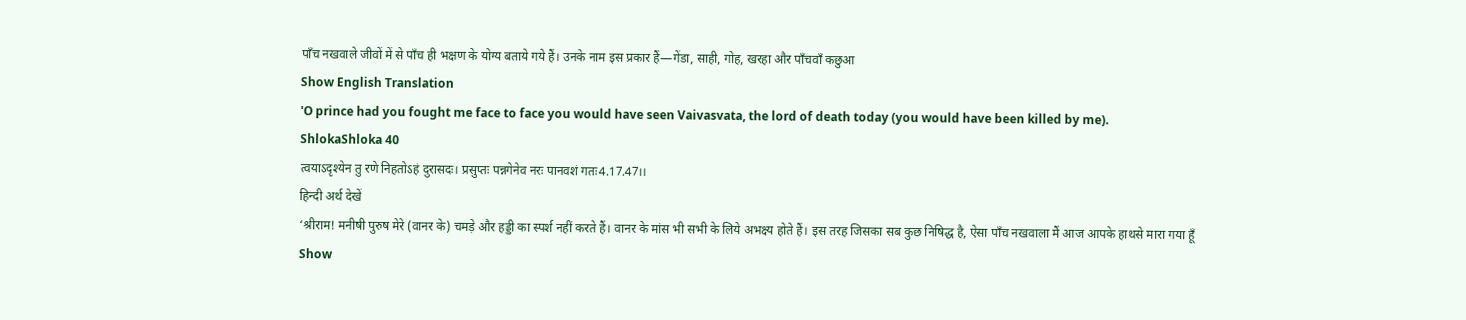पाँच नखवाले जीवों में से पाँच ही भक्षण के योग्य बताये गये हैं। उनके नाम इस प्रकार हैं—गेंडा, साही, गोह, खरहा और पाँचवाँ कछुआ
Show English Translation
'O prince had you fought me face to face you would have seen Vaivasvata, the lord of death today (you would have been killed by me).
ShlokaShloka 40
त्वयाऽदृश्येन तु रणे निहतोऽहं दुरासदः। प्रसुप्तः पन्नगेनेव नरः पानवशं गतः4.17.47।।
हिन्दी अर्थ देखें
‘श्रीराम! मनीषी पुरुष मेरे (वानर के) चमड़े और हड्डी का स्पर्श नहीं करते हैं। वानर के मांस भी सभी के लिये अभक्ष्य होते हैं। इस तरह जिसका सब कुछ निषिद्ध है, ऐसा पाँच नखवाला मैं आज आपके हाथसे मारा गया हूँ
Show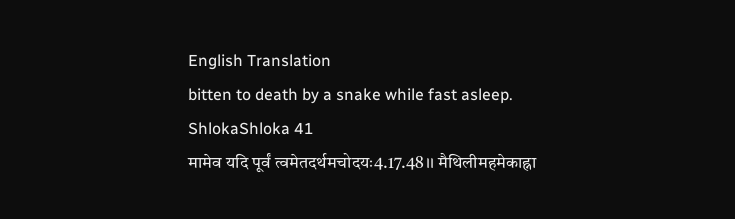English Translation
bitten to death by a snake while fast asleep.
ShlokaShloka 41
मामेव यदि पूर्वं त्वमेतदर्थमचोदयः4.17.48।। मैथिलीमहमेकाह्ना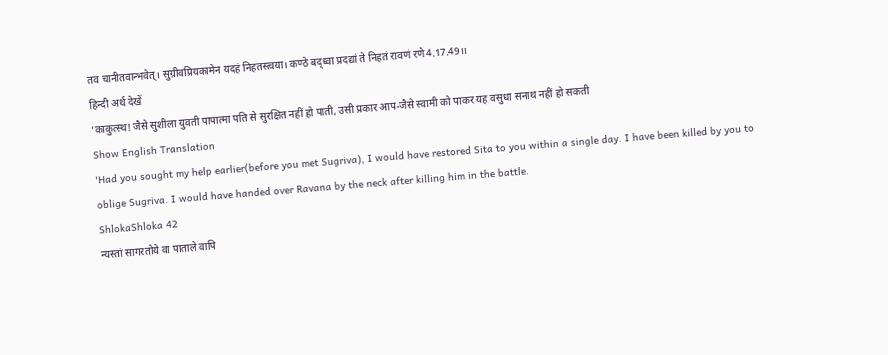तव चानीतवान्भवेत्। सुग्रीवप्रियकामेन यदहं निहतस्त्वया। कण्ठे बद्ध्वा प्रदद्यां ते निहतं रावणं रणे4.17.49।।
हिन्दी अर्थ देखें
‘काकुत्स्थ! जैसे सुशीला युवती पापात्मा पति से सुरक्षित नहीं हो पाती, उसी प्रकार आप-जैसे स्वामी को पाकर यह वसुधा सनाथ नहीं हो सकती
Show English Translation
'Had you sought my help earlier(before you met Sugriva), I would have restored Sita to you within a single day. I have been killed by you to oblige Sugriva. I would have handed over Ravana by the neck after killing him in the battle.
ShlokaShloka 42
न्यस्तां सागरतोये वा पाताले वापि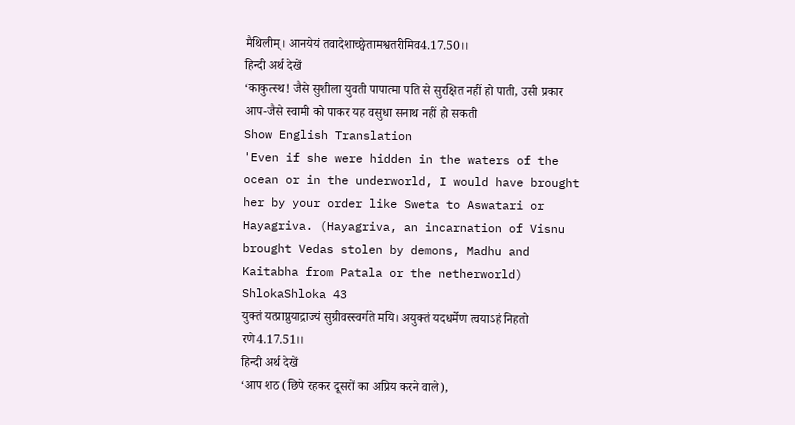मैथिलीम्। आनयेयं तवादेशाच्छ्वेतामश्वतरीमिव4.17.50।।
हिन्दी अर्थ देखें
‘काकुत्स्थ! जैसे सुशीला युवती पापात्मा पति से सुरक्षित नहीं हो पाती, उसी प्रकार आप-जैसे स्वामी को पाकर यह वसुधा सनाथ नहीं हो सकती
Show English Translation
'Even if she were hidden in the waters of the ocean or in the underworld, I would have brought her by your order like Sweta to Aswatari or Hayagriva. (Hayagriva, an incarnation of Visnu brought Vedas stolen by demons, Madhu and Kaitabha from Patala or the netherworld)
ShlokaShloka 43
युक्तं यत्प्राप्नुयाद्राज्यं सुग्रीवस्स्वर्गते मयि। अयुक्तं यदधर्मेण त्वयाऽहं निहतो रणे4.17.51।।
हिन्दी अर्थ देखें
‘आप शठ (छिपे रहकर दूसरों का अप्रिय करने वाले),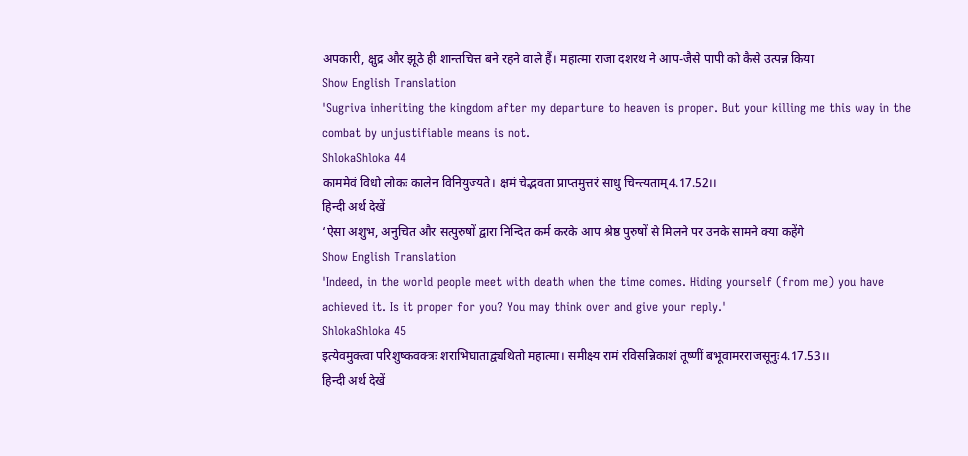अपकारी, क्षुद्र और झूठे ही शान्तचित्त बने रहने वाले हैं। महात्मा राजा दशरथ ने आप-जैसे पापी को कैसे उत्पन्न किया
Show English Translation
'Sugriva inheriting the kingdom after my departure to heaven is proper. But your killing me this way in the combat by unjustifiable means is not.
ShlokaShloka 44
काममेवं विधो लोकः कालेन विनियुज्यते। क्षमं चेद्भवता प्राप्तमुत्तरं साधु चिन्त्यताम्4.17.52।।
हिन्दी अर्थ देखें
‘ऐसा अशुभ, अनुचित और सत्पुरुषों द्वारा निन्दित कर्म करके आप श्रेष्ठ पुरुषों से मिलने पर उनके सामने क्या कहेंगे
Show English Translation
'Indeed, in the world people meet with death when the time comes. Hiding yourself (from me) you have achieved it. Is it proper for you? You may think over and give your reply.'
ShlokaShloka 45
इत्येवमुक्त्वा परिशुष्कवक्त्रः शराभिघाताद्व्यथितो महात्मा। समीक्ष्य रामं रविसन्निकाशं तूष्णीं बभूवामरराजसूनुः4.17.53।।
हिन्दी अर्थ देखें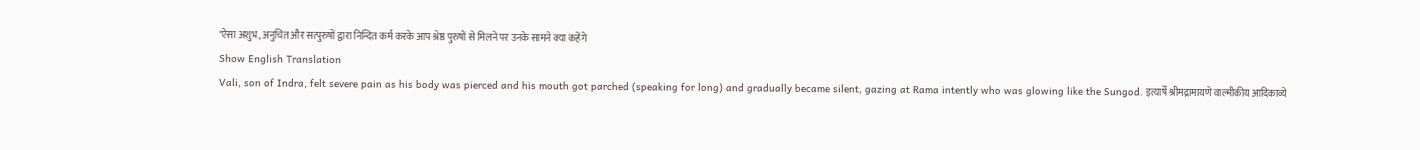‘ऐसा अशुभ, अनुचित और सत्पुरुषों द्वारा निन्दित कर्म करके आप श्रेष्ठ पुरुषों से मिलने पर उनके सामने क्या कहेंगे
Show English Translation
Vali, son of Indra, felt severe pain as his body was pierced and his mouth got parched (speaking for long) and gradually became silent, gazing at Rama intently who was glowing like the Sungod. इत्यार्षे श्रीमद्रामायणे वाल्मीकीय आदिकाव्ये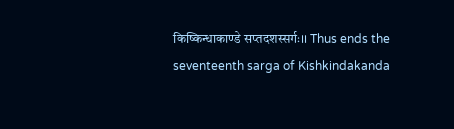किष्किन्धाकाण्डे सप्तदशस्सर्गः।। Thus ends the seventeenth sarga of Kishkindakanda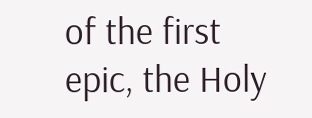of the first epic, the Holy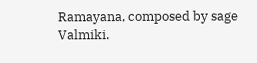Ramayana, composed by sage Valmiki.